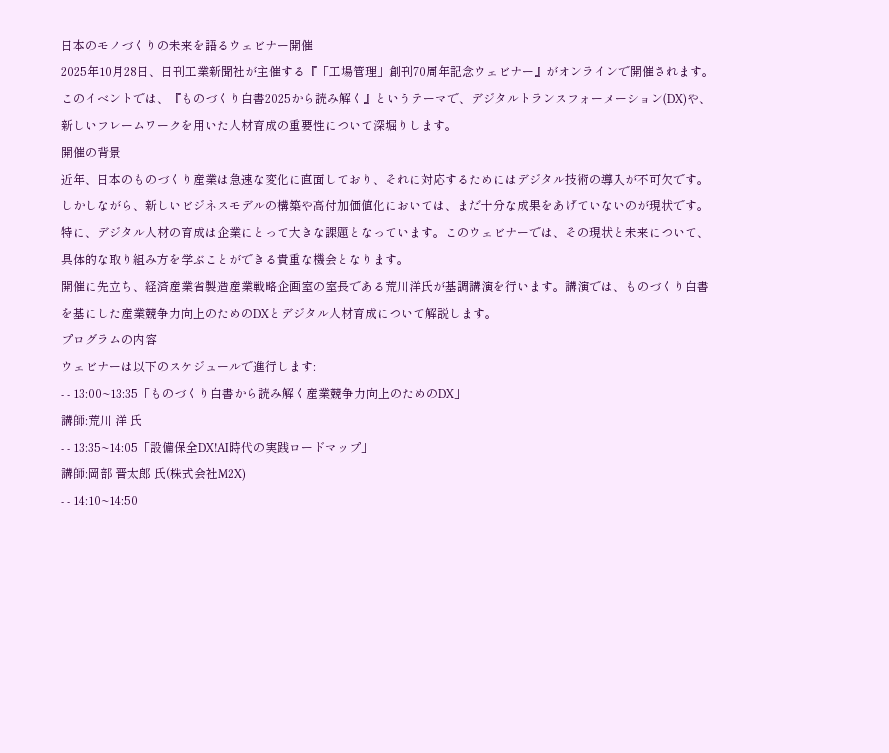日本のモノづくりの未来を語るウェビナー開催
2025年10月28日、日刊工業新聞社が主催する『「工場管理」創刊70周年記念ウェビナー』がオンラインで開催されます。このイベントでは、『ものづくり白書2025から読み解く』というテーマで、デジタルトランスフォーメーション(DX)や、新しいフレームワークを用いた人材育成の重要性について深堀りします。
開催の背景
近年、日本のものづくり産業は急速な変化に直面しており、それに対応するためにはデジタル技術の導入が不可欠です。しかしながら、新しいビジネスモデルの構築や高付加価値化においては、まだ十分な成果をあげていないのが現状です。特に、デジタル人材の育成は企業にとって大きな課題となっています。このウェビナーでは、その現状と未来について、具体的な取り組み方を学ぶことができる貴重な機会となります。
開催に先立ち、経済産業省製造産業戦略企画室の室長である荒川洋氏が基調講演を行います。講演では、ものづくり白書を基にした産業競争力向上のためのDXとデジタル人材育成について解説します。
プログラムの内容
ウェビナーは以下のスケジュールで進行します:
- - 13:00~13:35「ものづくり白書から読み解く産業競争力向上のためのDX」
講師:荒川 洋 氏
- - 13:35~14:05「設備保全DX!AI時代の実践ロードマップ」
講師:岡部 晋太郎 氏(株式会社M2X)
- - 14:10~14:50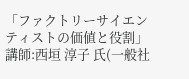「ファクトリーサイエンティストの価値と役割」
講師:西垣 淳子 氏(一般社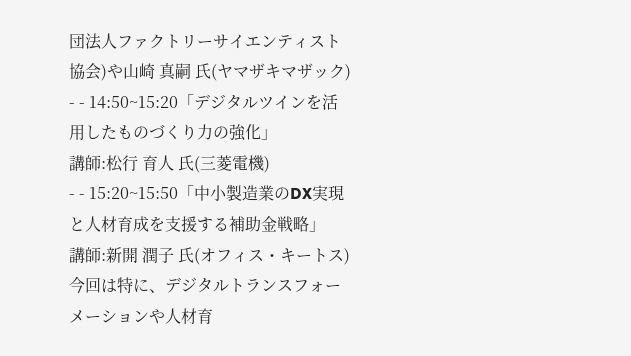団法人ファクトリーサイエンティスト協会)や山崎 真嗣 氏(ヤマザキマザック)
- - 14:50~15:20「デジタルツインを活用したものづくり力の強化」
講師:松行 育人 氏(三菱電機)
- - 15:20~15:50「中小製造業のDX実現と人材育成を支援する補助金戦略」
講師:新開 潤子 氏(オフィス・キートス)
今回は特に、デジタルトランスフォーメーションや人材育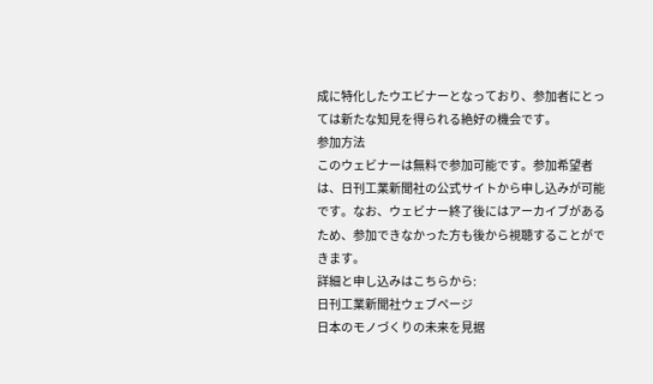成に特化したウエビナーとなっており、参加者にとっては新たな知見を得られる絶好の機会です。
参加方法
このウェビナーは無料で参加可能です。参加希望者は、日刊工業新聞社の公式サイトから申し込みが可能です。なお、ウェビナー終了後にはアーカイブがあるため、参加できなかった方も後から視聴することができます。
詳細と申し込みはこちらから:
日刊工業新聞社ウェブページ
日本のモノづくりの未来を見据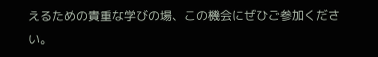えるための貴重な学びの場、この機会にぜひご参加ください。